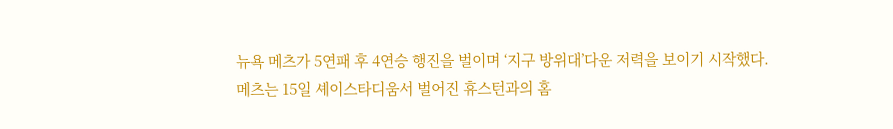뉴욕 메츠가 5연패 후 4연승 행진을 벌이며 ‘지구 방위대’다운 저력을 보이기 시작했다.
메츠는 15일 셰이스타디움서 벌어진 휴스턴과의 홈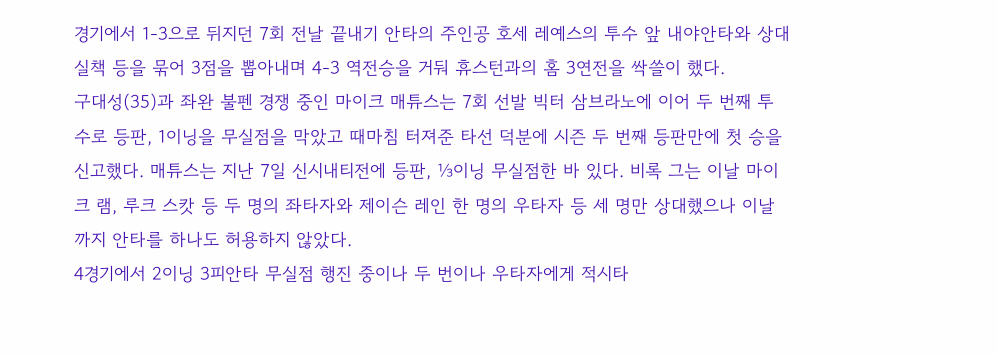경기에서 1-3으로 뒤지던 7회 전날 끝내기 안타의 주인공 호세 레예스의 투수 앞 내야안타와 상대 실책 등을 묶어 3점을 뽑아내며 4-3 역전승을 거둬 휴스턴과의 홈 3연전을 싹쓸이 했다.
구대성(35)과 좌완 불펜 경쟁 중인 마이크 매튜스는 7회 선발 빅터 삼브라노에 이어 두 번째 투수로 등판, 1이닝을 무실점을 막았고 때마침 터져준 타선 덕분에 시즌 두 번째 등판만에 첫 승을 신고했다. 매튜스는 지난 7일 신시내티전에 등판, ⅓이닝 무실점한 바 있다. 비록 그는 이날 마이크 램, 루크 스캇 등 두 명의 좌타자와 제이슨 레인 한 명의 우타자 등 세 명만 상대했으나 이날까지 안타를 하나도 허용하지 않았다.
4경기에서 2이닝 3피안타 무실점 행진 중이나 두 번이나 우타자에게 적시타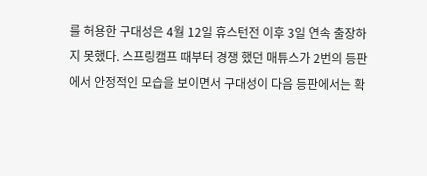를 허용한 구대성은 4월 12일 휴스턴전 이후 3일 연속 출장하지 못했다. 스프링캠프 때부터 경쟁 했던 매튜스가 2번의 등판에서 안정적인 모습을 보이면서 구대성이 다음 등판에서는 확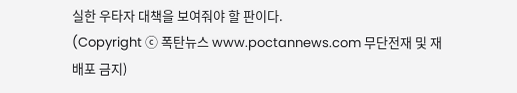실한 우타자 대책을 보여줘야 할 판이다.
(Copyright ⓒ 폭탄뉴스 www.poctannews.com 무단전재 및 재배포 금지)